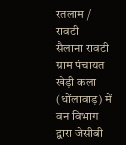रतलाम / रावटी
सैलाना रावटी ग्राम पंचायत खेड़ी कला (धोंलावाड़) में वन विभाग द्वारा जेसीबी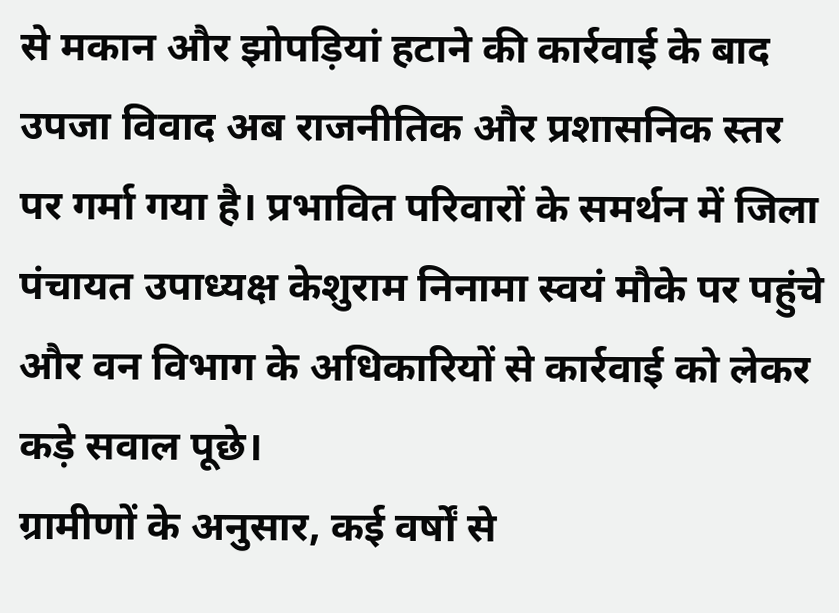से मकान और झोपड़ियां हटाने की कार्रवाई के बाद उपजा विवाद अब राजनीतिक और प्रशासनिक स्तर पर गर्मा गया है। प्रभावित परिवारों के समर्थन में जिला पंचायत उपाध्यक्ष केशुराम निनामा स्वयं मौके पर पहुंचे और वन विभाग के अधिकारियों से कार्रवाई को लेकर कड़े सवाल पूछे।
ग्रामीणों के अनुसार, कई वर्षों से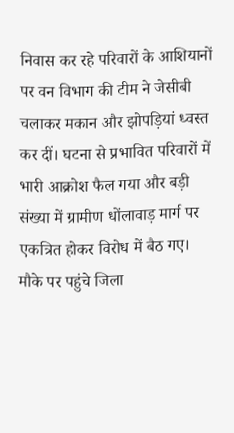निवास कर रहे परिवारों के आशियानों पर वन विभाग की टीम ने जेसीबी चलाकर मकान और झोपड़ियां ध्वस्त कर दीं। घटना से प्रभावित परिवारों में भारी आक्रोश फैल गया और बड़ी संख्या में ग्रामीण धोंलावाड़ मार्ग पर एकत्रित होकर विरोध में बैठ गए।
मौके पर पहुंचे जिला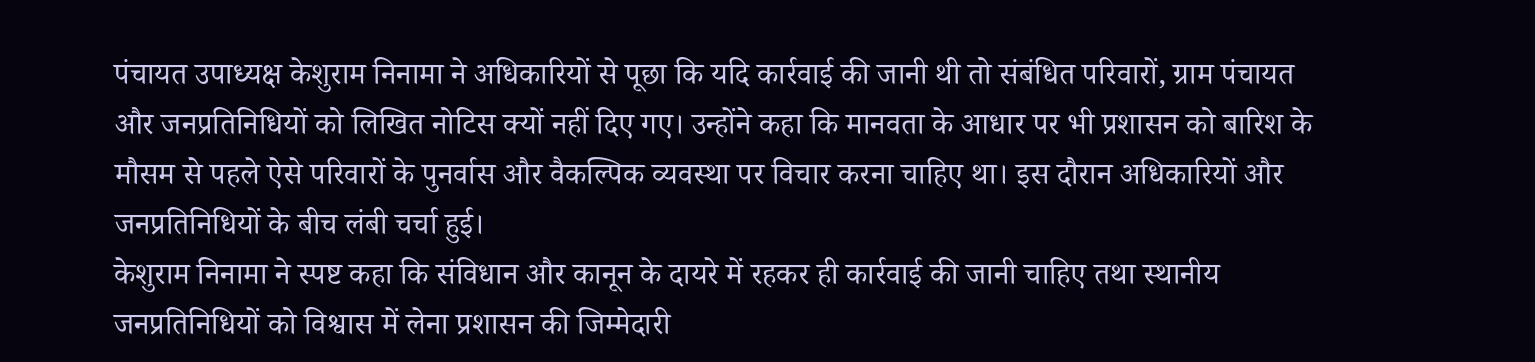पंचायत उपाध्यक्ष केशुराम निनामा ने अधिकारियों से पूछा कि यदि कार्रवाई की जानी थी तो संबंधित परिवारों, ग्राम पंचायत और जनप्रतिनिधियों को लिखित नोटिस क्यों नहीं दिए गए। उन्होंने कहा कि मानवता के आधार पर भी प्रशासन को बारिश के मौसम से पहले ऐसे परिवारों के पुनर्वास और वैकल्पिक व्यवस्था पर विचार करना चाहिए था। इस दौरान अधिकारियों और जनप्रतिनिधियों के बीच लंबी चर्चा हुई।
केशुराम निनामा ने स्पष्ट कहा कि संविधान और कानून के दायरे में रहकर ही कार्रवाई की जानी चाहिए तथा स्थानीय जनप्रतिनिधियों को विश्वास में लेना प्रशासन की जिम्मेदारी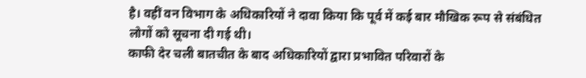है। वहीं वन विभाग के अधिकारियों ने दावा किया कि पूर्व में कई बार मौखिक रूप से संबंधित लोगों को सूचना दी गई थी।
काफी देर चली बातचीत के बाद अधिकारियों द्वारा प्रभावित परिवारों के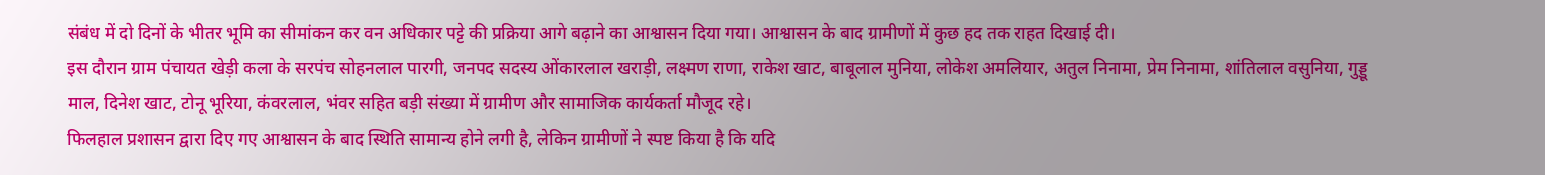संबंध में दो दिनों के भीतर भूमि का सीमांकन कर वन अधिकार पट्टे की प्रक्रिया आगे बढ़ाने का आश्वासन दिया गया। आश्वासन के बाद ग्रामीणों में कुछ हद तक राहत दिखाई दी।
इस दौरान ग्राम पंचायत खेड़ी कला के सरपंच सोहनलाल पारगी, जनपद सदस्य ओंकारलाल खराड़ी, लक्ष्मण राणा, राकेश खाट, बाबूलाल मुनिया, लोकेश अमलियार, अतुल निनामा, प्रेम निनामा, शांतिलाल वसुनिया, गुड्डू माल, दिनेश खाट, टोनू भूरिया, कंवरलाल, भंवर सहित बड़ी संख्या में ग्रामीण और सामाजिक कार्यकर्ता मौजूद रहे।
फिलहाल प्रशासन द्वारा दिए गए आश्वासन के बाद स्थिति सामान्य होने लगी है, लेकिन ग्रामीणों ने स्पष्ट किया है कि यदि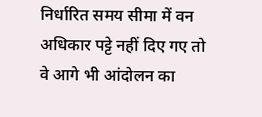निर्धारित समय सीमा में वन अधिकार पट्टे नहीं दिए गए तो वे आगे भी आंदोलन का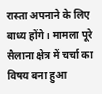रास्ता अपनाने के लिए बाध्य होंगे। मामला पूरे सैलाना क्षेत्र में चर्चा का विषय बना हुआ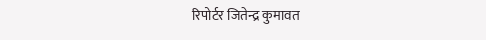रिपोर्टर जितेन्द्र कुमावत